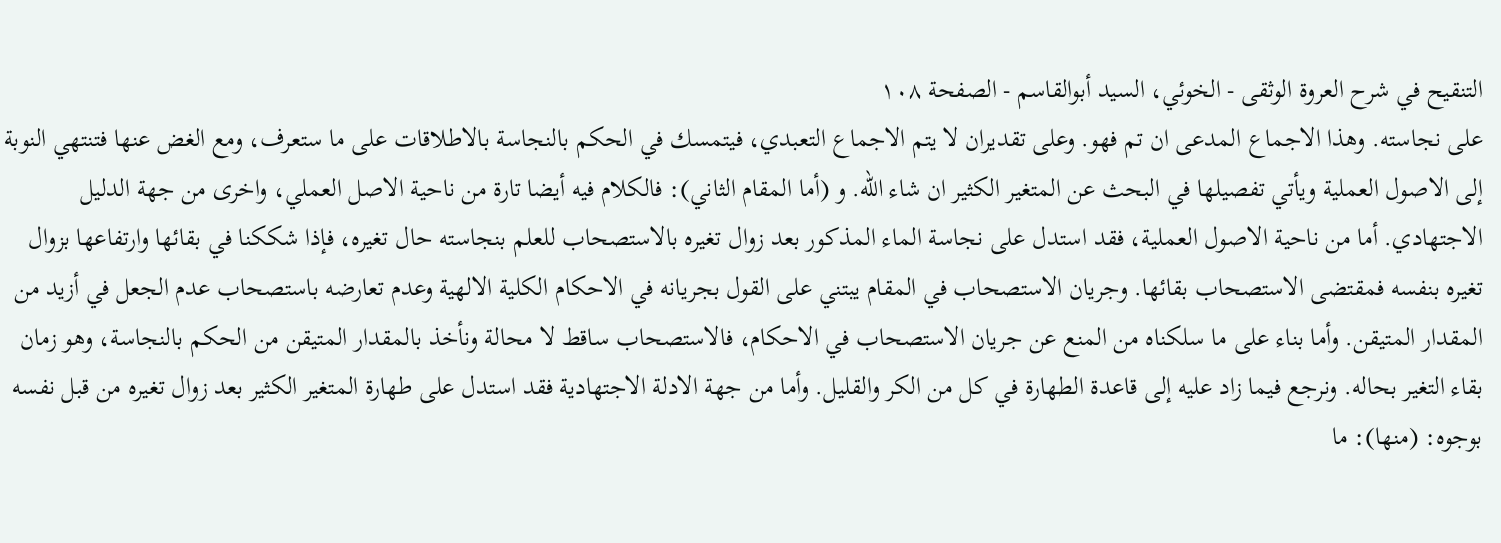التنقيح في شرح العروة الوثقى - الخوئي، السيد أبوالقاسم - الصفحة ١٠٨
على نجاسته. وهذا الاجماع المدعى ان تم فهو. وعلى تقديران لا يتم الاجماع التعبدي، فيتمسك في الحكم بالنجاسة بالاطلاقات على ما ستعرف، ومع الغض عنها فتنتهي النوبة إلى الاصول العملية ويأتي تفصيلها في البحث عن المتغير الكثير ان شاء الله. و (أما المقام الثاني): فالكلام فيه أيضا تارة من ناحية الاصل العملي، واخرى من جهة الدليل الاجتهادي. أما من ناحية الاصول العملية، فقد استدل على نجاسة الماء المذكور بعد زوال تغيره بالاستصحاب للعلم بنجاسته حال تغيره، فإذا شككنا في بقائها وارتفاعها بزوال تغيره بنفسه فمقتضى الاستصحاب بقائها. وجريان الاستصحاب في المقام يبتني على القول بجريانه في الاحكام الكلية الالهية وعدم تعارضه باستصحاب عدم الجعل في أزيد من المقدار المتيقن. وأما بناء على ما سلكناه من المنع عن جريان الاستصحاب في الاحكام، فالاستصحاب ساقط لا محالة ونأخذ بالمقدار المتيقن من الحكم بالنجاسة، وهو زمان بقاء التغير بحاله. ونرجع فيما زاد عليه إلى قاعدة الطهارة في كل من الكر والقليل. وأما من جهة الادلة الاجتهادية فقد استدل على طهارة المتغير الكثير بعد زوال تغيره من قبل نفسه بوجوه: (منها): ما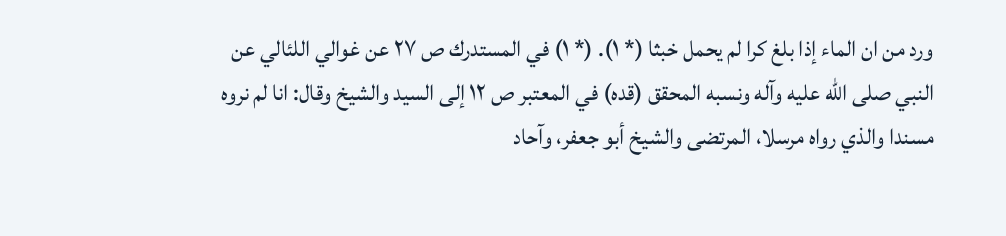ورد من ان الماء إذا بلغ كرا لم يحمل خبثا (* ١). (* ١) في المستدرك ص ٢٧ عن غوالي اللئالي عن النبي صلى الله عليه وآله ونسبه المحقق (قده) في المعتبر ص ١٢ إلى السيد والشيخ وقال: انا لم نروه مسندا والذي رواه مرسلا، المرتضى والشيخ أبو جعفر، وآحاد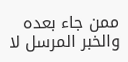ممن جاء بعده والخبر المرسل لا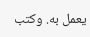يعمل به. وكتب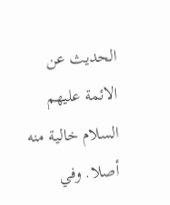الحديث عن الائمة عليهم السلام خالية منه أصلا. وفي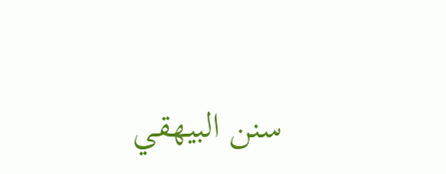سنن البيهقي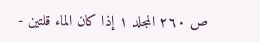ص ٢٦٠ المجلد ١ إذا كان الماء قلتين -